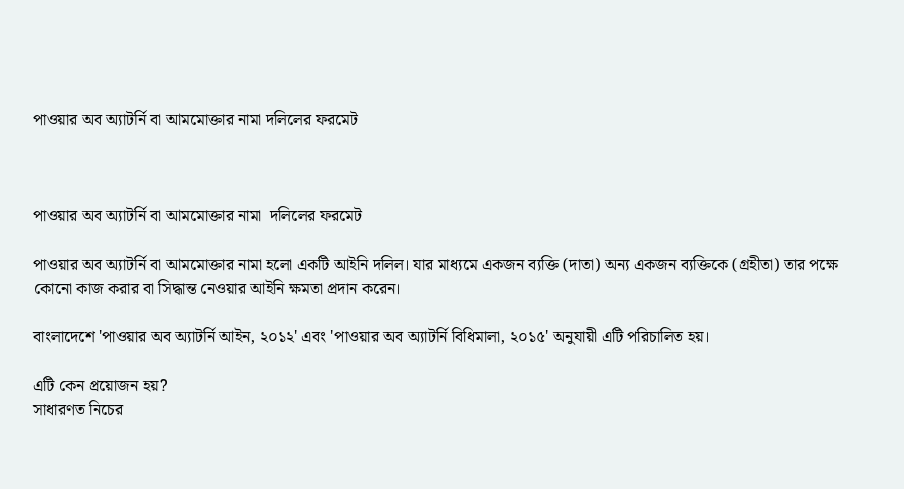পাওয়ার অব অ্যাটর্নি বা আমমোক্তার নামা দলিলের ফরমেট



পাওয়ার অব অ্যাটর্নি বা আমমোক্তার নামা  দলিলের ফরমেট

পাওয়ার অব অ্যাটর্নি বা আমমোক্তার নামা হলো একটি আইনি দলিল। যার মাধ্যমে একজন ব্যক্তি (দাতা) অন্য একজন ব্যক্তিকে (গ্রহীতা) তার পক্ষে কোনো কাজ করার বা সিদ্ধান্ত নেওয়ার আইনি ক্ষমতা প্রদান করেন।

বাংলাদেশে 'পাওয়ার অব অ্যাটর্নি আইন, ২০১২' এবং 'পাওয়ার অব অ্যাটর্নি বিধিমালা, ২০১৫' অনুযায়ী এটি পরিচালিত হয়।

এটি কেন প্রয়োজন হয়?
সাধারণত নিচের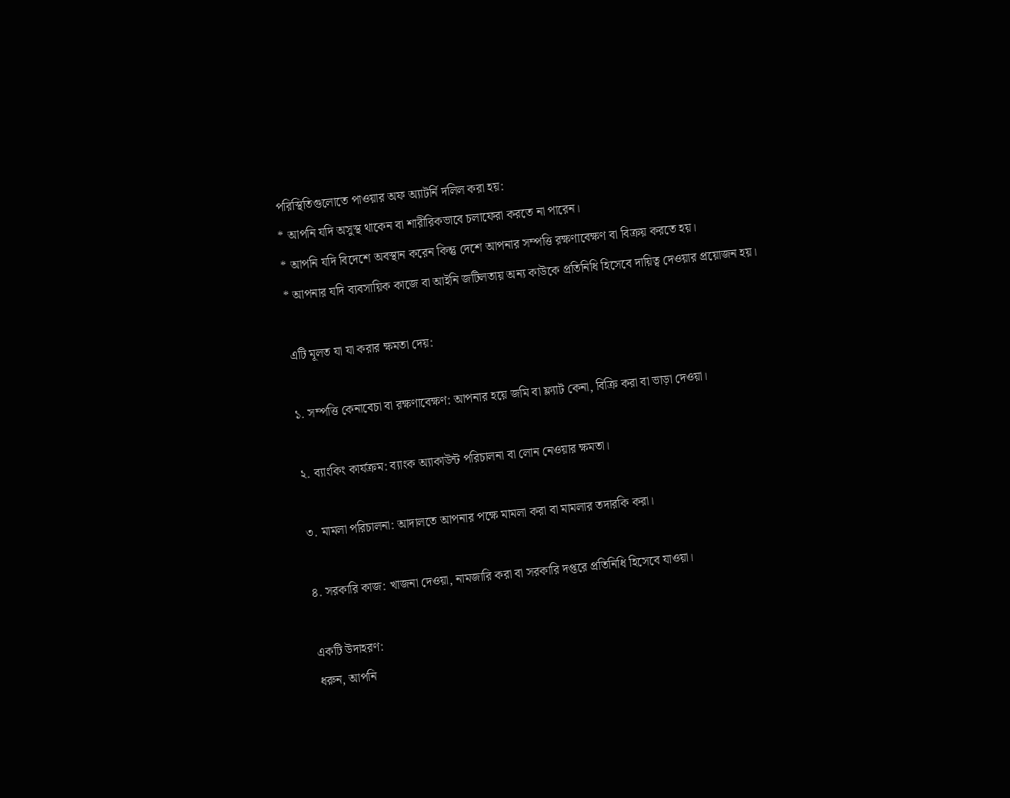পরিস্থিতিগুলোতে পাওয়ার অফ অ্যাটর্নি দলিল করা হয়:
* আপনি যদি অসুস্থ থাকেন বা শারীরিকভাবে চলাফেরা করতে না পারেন।
* আপনি যদি বিদেশে অবস্থান করেন কিন্তু দেশে আপনার সম্পত্তি রক্ষণাবেক্ষণ বা বিক্রয় করতে হয়।
* আপনার যদি ব্যবসায়িক কাজে বা আইনি জটিলতায় অন্য কাউকে প্রতিনিধি হিসেবে দায়িত্ব দেওয়ার প্রয়োজন হয়।

এটি মূলত যা যা করার ক্ষমতা দেয়:

১. সম্পত্তি কেনাবেচা বা রক্ষণাবেক্ষণ: আপনার হয়ে জমি বা ফ্ল্যাট কেনা, বিক্রি করা বা ভাড়া দেওয়া।

২. ব্যাংকিং কার্যক্রম: ব্যাংক অ্যাকাউন্ট পরিচালনা বা লোন নেওয়ার ক্ষমতা।

৩. মামলা পরিচালনা: আদালতে আপনার পক্ষে মামলা করা বা মামলার তদারকি করা।

৪. সরকারি কাজ: খাজনা দেওয়া, নামজারি করা বা সরকারি দপ্তরে প্রতিনিধি হিসেবে যাওয়া।

একটি উদাহরণ:
ধরুন, আপনি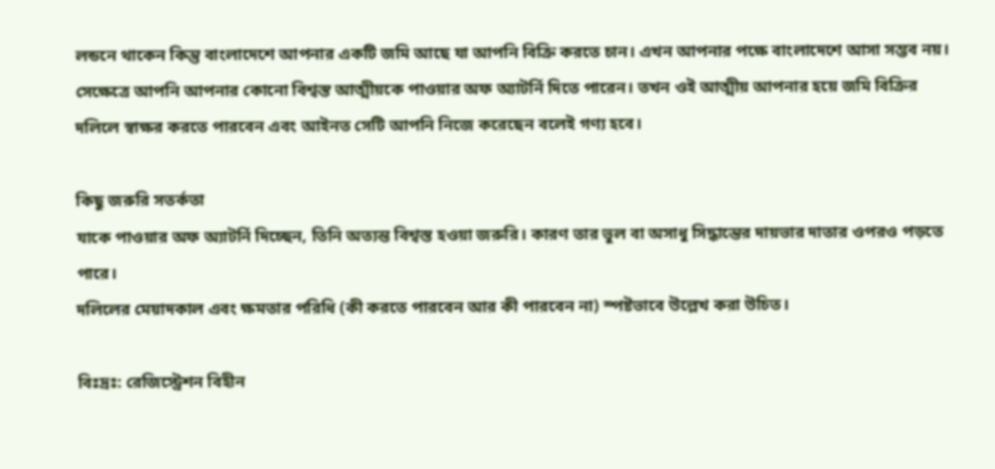লন্ডনে থাকেন কিন্তু বাংলাদেশে আপনার একটি জমি আছে যা আপনি বিক্রি করতে চান। এখন আপনার পক্ষে বাংলাদেশে আসা সম্ভব নয়।
সেক্ষেত্রে আপনি আপনার কোনো বিশ্বস্ত আত্মীয়কে পাওয়ার অফ অ্যাটর্নি দিতে পারেন। তখন ওই আত্মীয় আপনার হয়ে জমি বিক্রির দলিলে স্বাক্ষর করতে পারবেন এবং আইনত সেটি আপনি নিজে করেছেন বলেই গণ্য হবে।

কিছু জরুরি সতর্কতা
যাকে পাওয়ার অফ অ্যাটর্নি দিচ্ছেন, তিনি অত্যন্ত বিশ্বস্ত হওয়া জরুরি। কারণ তার ভুল বা অসাধু সিদ্ধান্তের দায়ভার দাতার ওপরও পড়তে পারে।
দলিলের মেয়াদকাল এবং ক্ষমতার পরিধি (কী করতে পারবেন আর কী পারবেন না) স্পষ্টভাবে উল্লেখ করা উচিত।

বিঃদ্রঃ: রেজিস্ট্রেশন বিহীন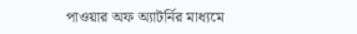পাওয়ার অফ অ্যাটর্নির মাধ্যমে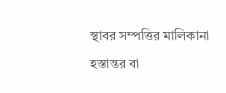স্থাবর সম্পত্তির মালিকানা হস্তান্তর বা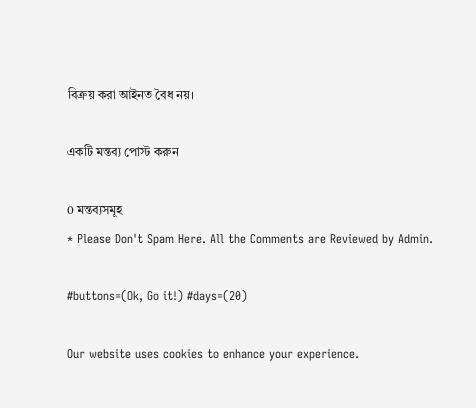বিক্রয় করা আইনত বৈধ নয়।

একটি মন্তব্য পোস্ট করুন

0 মন্তব্যসমূহ
* Please Don't Spam Here. All the Comments are Reviewed by Admin.

#buttons=(Ok, Go it!) #days=(20)

Our website uses cookies to enhance your experience.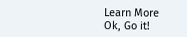Learn More
Ok, Go it!